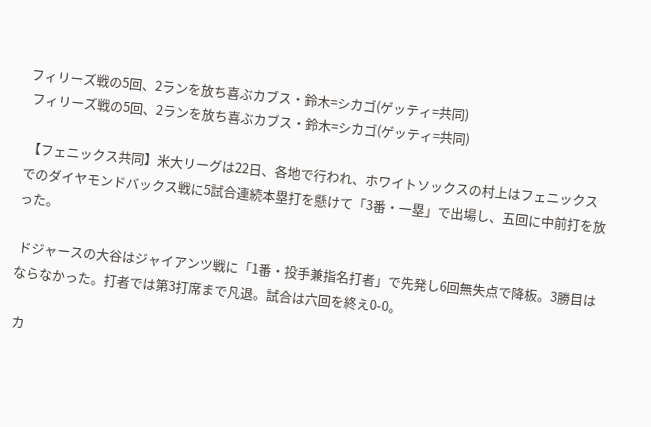フィリーズ戦の5回、2ランを放ち喜ぶカブス・鈴木=シカゴ(ゲッティ=共同)
 フィリーズ戦の5回、2ランを放ち喜ぶカブス・鈴木=シカゴ(ゲッティ=共同)

 【フェニックス共同】米大リーグは22日、各地で行われ、ホワイトソックスの村上はフェニックスでのダイヤモンドバックス戦に5試合連続本塁打を懸けて「3番・一塁」で出場し、五回に中前打を放った。

 ドジャースの大谷はジャイアンツ戦に「1番・投手兼指名打者」で先発し6回無失点で降板。3勝目はならなかった。打者では第3打席まで凡退。試合は六回を終え0-0。

 カ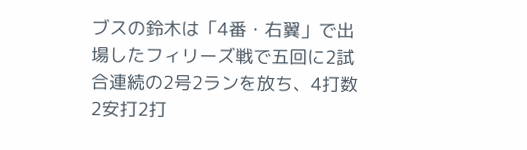ブスの鈴木は「4番・右翼」で出場したフィリーズ戦で五回に2試合連続の2号2ランを放ち、4打数2安打2打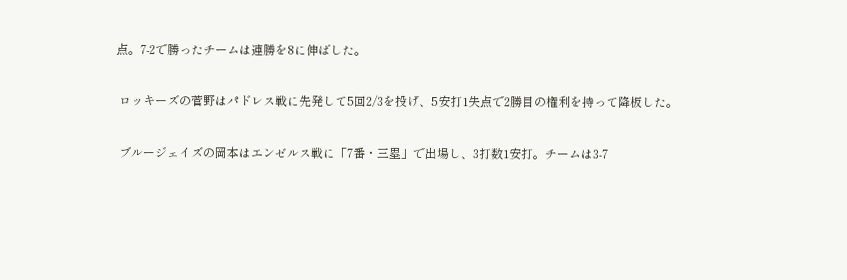点。7-2で勝ったチームは連勝を8に伸ばした。

 ロッキーズの菅野はパドレス戦に先発して5回2/3を投げ、5安打1失点で2勝目の権利を持って降板した。

 ブルージェイズの岡本はエンゼルス戦に「7番・三塁」で出場し、3打数1安打。チームは3-7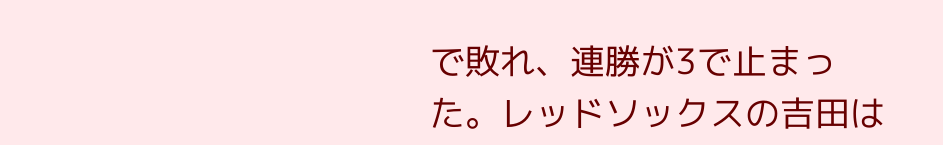で敗れ、連勝が3で止まった。レッドソックスの吉田は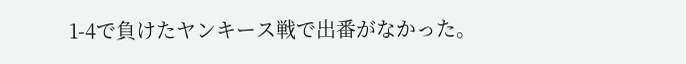1-4で負けたヤンキース戦で出番がなかった。